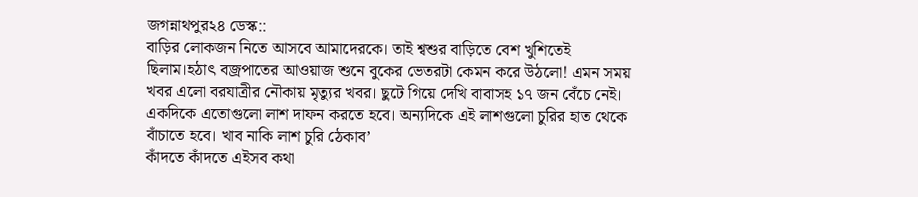জগন্নাথপুর২৪ ডেস্ক::
বাড়ির লোকজন নিতে আসবে আমাদেরকে। তাই শ্বশুর বাড়িতে বেশ খুশিতেই ছিলাম।হঠাৎ বজ্রপাতের আওয়াজ শুনে বুকের ভেতরটা কেমন করে উঠলো! এমন সময় খবর এলো বরযাত্রীর নৌকায় মৃত্যুর খবর। ছুটে গিয়ে দেখি বাবাসহ ১৭ জন বেঁচে নেই। একদিকে এতোগুলো লাশ দাফন করতে হবে। অন্যদিকে এই লাশগুলো চুরির হাত থেকে বাঁচাতে হবে। খাব নাকি লাশ চুরি ঠেকাব’
কাঁদতে কাঁদতে এইসব কথা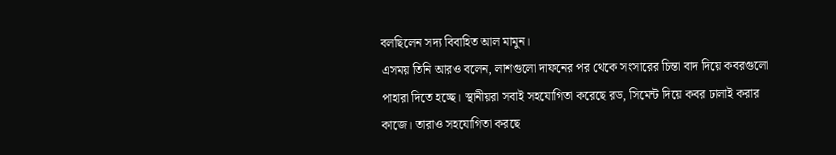বলছিলেন সদ্য বিবাহিত আল মামুন।
এসময় তিনি আরও বলেন, লাশগুলো দাফনের পর থেকে সংসারের চিন্তা বাদ দিয়ে কবরগুলো পাহারা দিতে হচ্ছে। স্থানীয়রা সবাই সহযোগিতা করেছে রড, সিমেন্ট দিয়ে কবর ঢালাই করার কাজে। তারাও সহযোগিতা করছে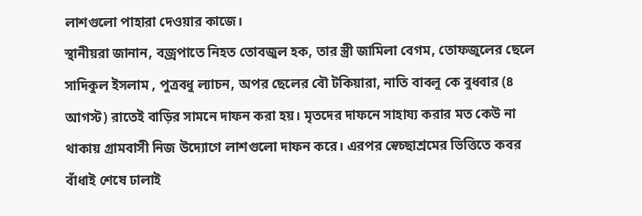লাশগুলো পাহারা দেওয়ার কাজে।
স্থানীয়রা জানান, বজ্রপাতে নিহত তোবজুল হক, তার স্ত্রী জামিলা বেগম, তোফজুলের ছেলে সাদিকুল ইসলাম , পুত্রবধু ল্যাচন, অপর ছেলের বৌ টকিয়ারা, নাতি বাবলু কে বুধবার (৪ আগস্ট) রাতেই বাড়ির সামনে দাফন করা হয়। মৃতদের দাফনে সাহায্য করার মত কেউ না থাকায় গ্রামবাসী নিজ উদ্যোগে লাশগুলো দাফন করে। এরপর স্বেচ্ছাশ্রমের ভিত্তিতে কবর বাঁধাই শেষে ঢালাই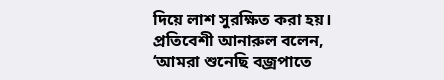দিয়ে লাশ সুরক্ষিত করা হয়।
প্রতিবেশী আনারুল বলেন, ‘আমরা শুনেছি বজ্রপাতে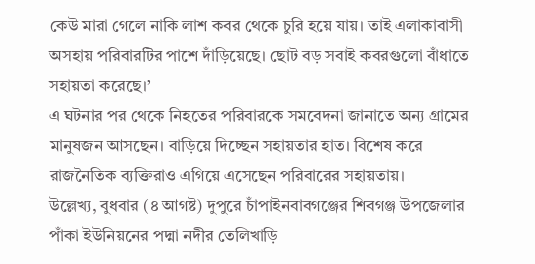কেউ মারা গেলে নাকি লাশ কবর থেকে চুরি হয়ে যায়। তাই এলাকাবাসী অসহায় পরিবারটির পাশে দাঁড়িয়েছে। ছোট বড় সবাই কবরগুলো বাঁধাতে সহায়তা করেছে।’
এ ঘটনার পর থেকে নিহতের পরিবারকে সমবেদনা জানাতে অন্য গ্রামের মানুষজন আসছেন। বাড়িয়ে দিচ্ছেন সহায়তার হাত। বিশেষ করে রাজনৈতিক ব্যক্তিরাও এগিয়ে এসেছেন পরিবারের সহায়তায়।
উল্লেখ্য, বুধবার (৪ আগষ্ট) দুপুরে চাঁপাইনবাবগঞ্জের শিবগঞ্জ উপজেলার পাঁকা ইউনিয়নের পদ্মা নদীর তেলিখাড়ি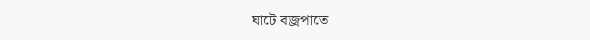ঘাটে বজ্রপাতে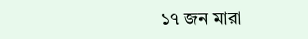১৭ জন মারা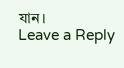যান।
Leave a Reply